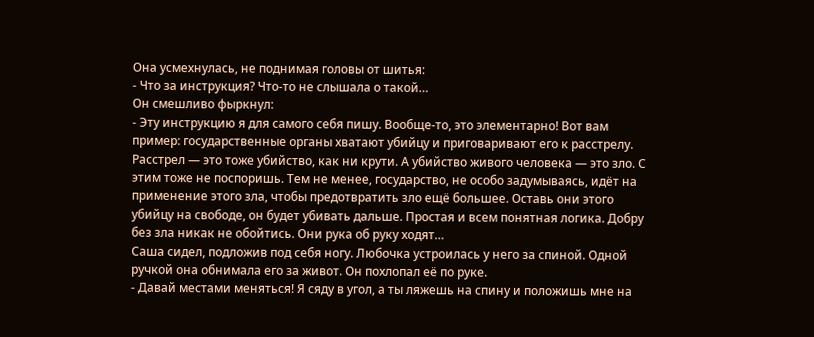Она усмехнулась, не поднимая головы от шитья:
- Что за инструкция? Что-то не слышала о такой…
Он смешливо фыркнул:
- Эту инструкцию я для самого себя пишу. Вообще-то, это элементарно! Вот вам пример: государственные органы хватают убийцу и приговаривают его к расстрелу. Расстрел — это тоже убийство, как ни крути. А убийство живого человека — это зло. С этим тоже не поспоришь. Тем не менее, государство, не особо задумываясь, идёт на применение этого зла, чтобы предотвратить зло ещё большее. Оставь они этого убийцу на свободе, он будет убивать дальше. Простая и всем понятная логика. Добру без зла никак не обойтись. Они рука об руку ходят…
Саша сидел, подложив под себя ногу. Любочка устроилась у него за спиной. Одной ручкой она обнимала его за живот. Он похлопал её по руке.
- Давай местами меняться! Я сяду в угол, а ты ляжешь на спину и положишь мне на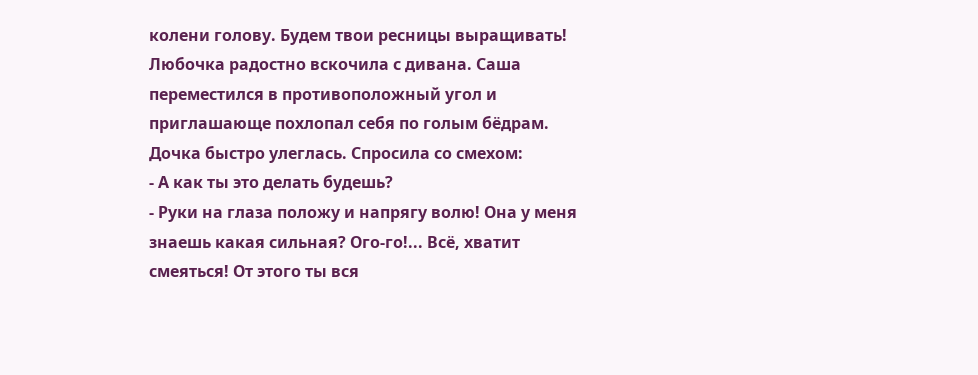колени голову. Будем твои ресницы выращивать!
Любочка радостно вскочила с дивана. Саша переместился в противоположный угол и приглашающе похлопал себя по голым бёдрам. Дочка быстро улеглась. Спросила со смехом:
- А как ты это делать будешь?
- Руки на глаза положу и напрягу волю! Она у меня знаешь какая сильная? Ого-го!... Всё, хватит смеяться! От этого ты вся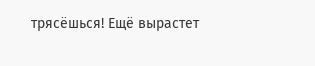трясёшься! Ещё вырастет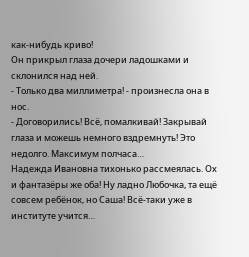как-нибудь криво!
Он прикрыл глаза дочери ладошками и склонился над ней.
- Только два миллиметра! - произнесла она в нос.
- Договорились! Всё, помалкивай! Закрывай глаза и можешь немного вздремнуть! Это недолго. Максимум полчаса…
Надежда Ивановна тихонько рассмеялась. Ох и фантазёры же оба! Ну ладно Любочка, та ещё совсем ребёнок, но Саша! Всё-таки уже в институте учится…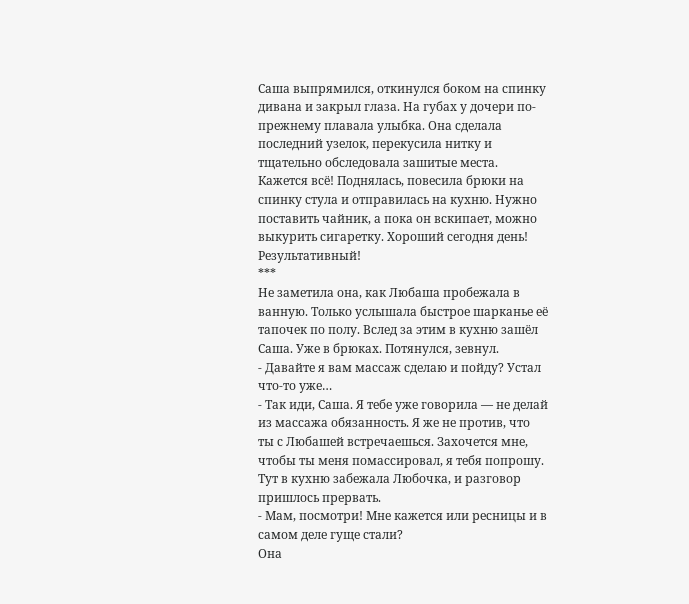Саша выпрямился, откинулся боком на спинку дивана и закрыл глаза. На губах у дочери по-прежнему плавала улыбка. Она сделала последний узелок, перекусила нитку и тщательно обследовала зашитые места. Кажется всё! Поднялась, повесила брюки на спинку стула и отправилась на кухню. Нужно поставить чайник, а пока он вскипает, можно выкурить сигаретку. Хороший сегодня день! Результативный!
***
Не заметила она, как Любаша пробежала в ванную. Только услышала быстрое шарканье её тапочек по полу. Вслед за этим в кухню зашёл Саша. Уже в брюках. Потянулся, зевнул.
- Давайте я вам массаж сделаю и пойду? Устал что-то уже…
- Так иди, Саша. Я тебе уже говорила — не делай из массажа обязанность. Я же не против, что ты с Любашей встречаешься. Захочется мне, чтобы ты меня помассировал, я тебя попрошу.
Тут в кухню забежала Любочка, и разговор пришлось прервать.
- Мам, посмотри! Мне кажется или ресницы и в самом деле гуще стали?
Она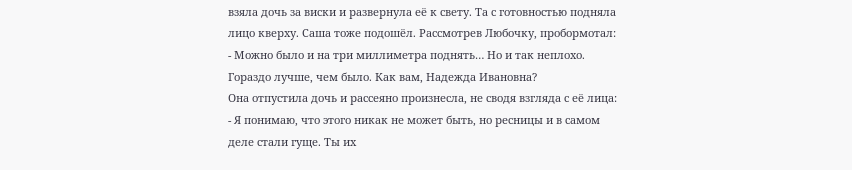взяла дочь за виски и развернула её к свету. Та с готовностью подняла лицо кверху. Саша тоже подошёл. Рассмотрев Любочку, пробормотал:
- Можно было и на три миллиметра поднять… Но и так неплохо. Гораздо лучше, чем было. Как вам, Надежда Ивановна?
Она отпустила дочь и рассеяно произнесла, не сводя взгляда с её лица:
- Я понимаю, что этого никак не может быть, но ресницы и в самом деле стали гуще. Ты их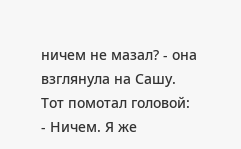ничем не мазал? - она взглянула на Сашу.
Тот помотал головой:
- Ничем. Я же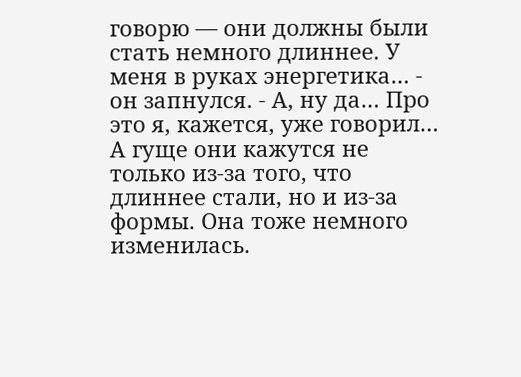говорю — они должны были стать немного длиннее. У меня в руках энергетика… - он запнулся. - А, ну да… Про это я, кажется, уже говорил… А гуще они кажутся не только из-за того, что длиннее стали, но и из-за формы. Она тоже немного изменилась.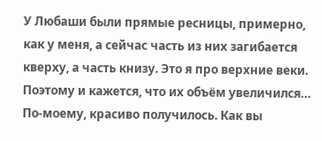У Любаши были прямые ресницы, примерно, как у меня, а сейчас часть из них загибается кверху, а часть книзу. Это я про верхние веки. Поэтому и кажется, что их объём увеличился… По-моему, красиво получилось. Как вы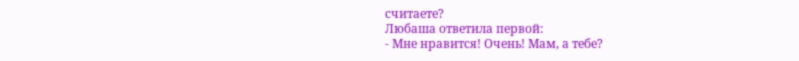считаете?
Любаша ответила первой:
- Мне нравится! Очень! Мам, а тебе?